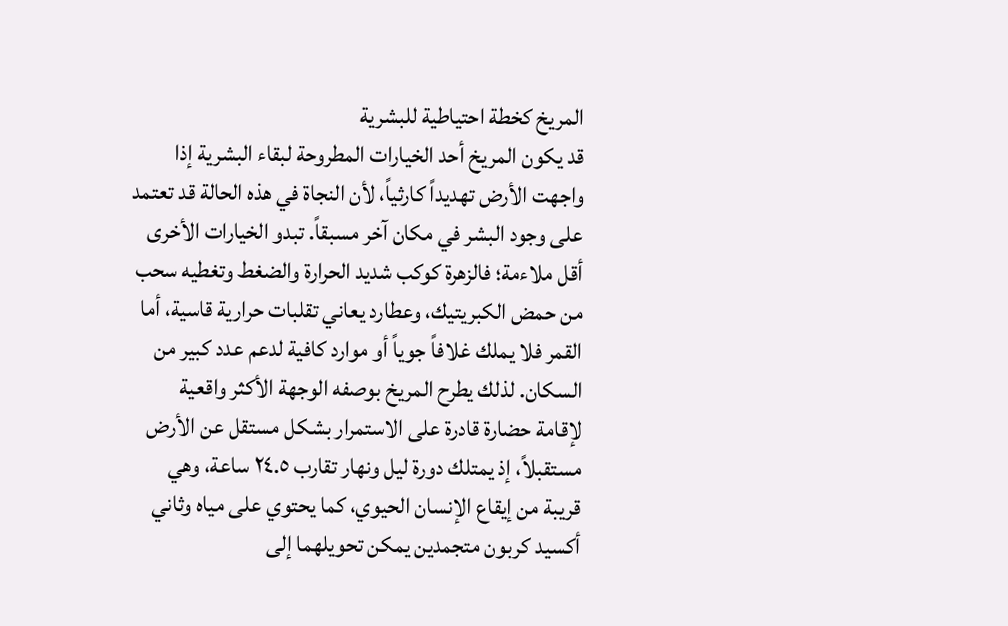المريخ كخطة احتياطية للبشرية
قد يكون المريخ أحد الخيارات المطروحة لبقاء البشرية إذا واجهت الأرض تهديداً كارثياً، لأن النجاة في هذه الحالة قد تعتمد على وجود البشر في مكان آخر مسبقاً. تبدو الخيارات الأخرى أقل ملاءمة؛ فالزهرة كوكب شديد الحرارة والضغط وتغطيه سحب من حمض الكبريتيك، وعطارد يعاني تقلبات حرارية قاسية، أما القمر فلا يملك غلافاً جوياً أو موارد كافية لدعم عدد كبير من السكان. لذلك يطرح المريخ بوصفه الوجهة الأكثر واقعية لإقامة حضارة قادرة على الاستمرار بشكل مستقل عن الأرض مستقبلاً، إذ يمتلك دورة ليل ونهار تقارب ٢٤.٥ ساعة، وهي قريبة من إيقاع الإنسان الحيوي، كما يحتوي على مياه وثاني أكسيد كربون متجمدين يمكن تحويلهما إلى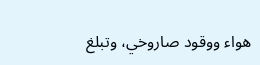هواء ووقود صاروخي، وتبلغ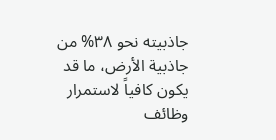جاذبيته نحو ٣٨% من جاذبية الأرض، ما قد يكون كافياً لاستمرار وظائف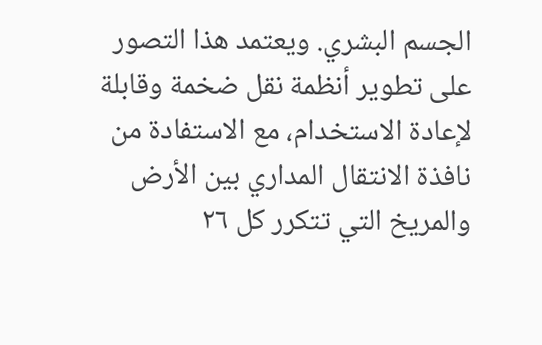الجسم البشري. ويعتمد هذا التصور على تطوير أنظمة نقل ضخمة وقابلة لإعادة الاستخدام، مع الاستفادة من نافذة الانتقال المداري بين الأرض والمريخ التي تتكرر كل ٢٦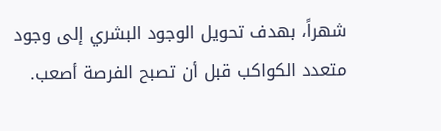شهراً، بهدف تحويل الوجود البشري إلى وجود متعدد الكواكب قبل أن تصبح الفرصة أصعب.